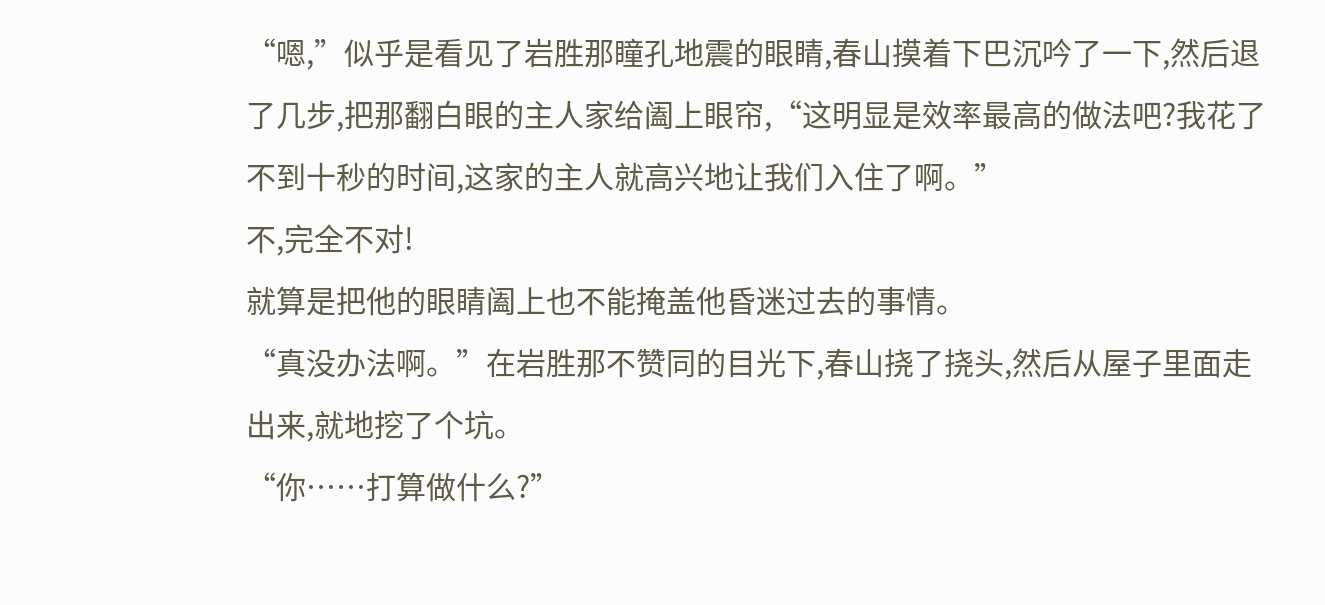“嗯,”似乎是看见了岩胜那瞳孔地震的眼睛,春山摸着下巴沉吟了一下,然后退了几步,把那翻白眼的主人家给阖上眼帘,“这明显是效率最高的做法吧?我花了不到十秒的时间,这家的主人就高兴地让我们入住了啊。”
不,完全不对!
就算是把他的眼睛阖上也不能掩盖他昏迷过去的事情。
“真没办法啊。”在岩胜那不赞同的目光下,春山挠了挠头,然后从屋子里面走出来,就地挖了个坑。
“你……打算做什么?”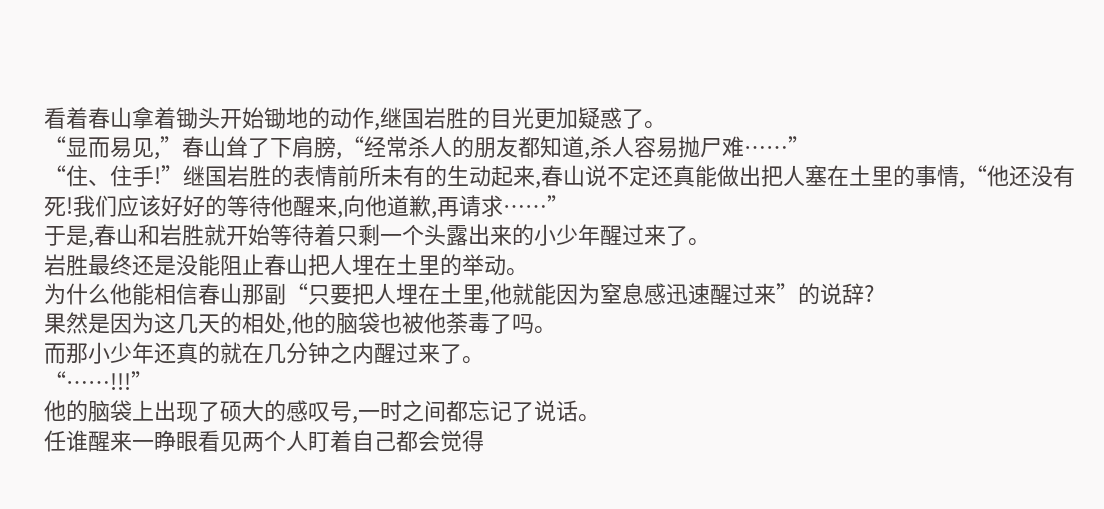看着春山拿着锄头开始锄地的动作,继国岩胜的目光更加疑惑了。
“显而易见,”春山耸了下肩膀,“经常杀人的朋友都知道,杀人容易抛尸难……”
“住、住手!”继国岩胜的表情前所未有的生动起来,春山说不定还真能做出把人塞在土里的事情,“他还没有死!我们应该好好的等待他醒来,向他道歉,再请求……”
于是,春山和岩胜就开始等待着只剩一个头露出来的小少年醒过来了。
岩胜最终还是没能阻止春山把人埋在土里的举动。
为什么他能相信春山那副“只要把人埋在土里,他就能因为窒息感迅速醒过来”的说辞?
果然是因为这几天的相处,他的脑袋也被他荼毒了吗。
而那小少年还真的就在几分钟之内醒过来了。
“……!!!”
他的脑袋上出现了硕大的感叹号,一时之间都忘记了说话。
任谁醒来一睁眼看见两个人盯着自己都会觉得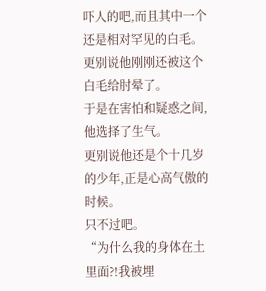吓人的吧,而且其中一个还是相对罕见的白毛。
更别说他刚刚还被这个白毛给肘晕了。
于是在害怕和疑惑之间,他选择了生气。
更别说他还是个十几岁的少年,正是心高气傲的时候。
只不过吧。
“为什么我的身体在土里面?!我被埋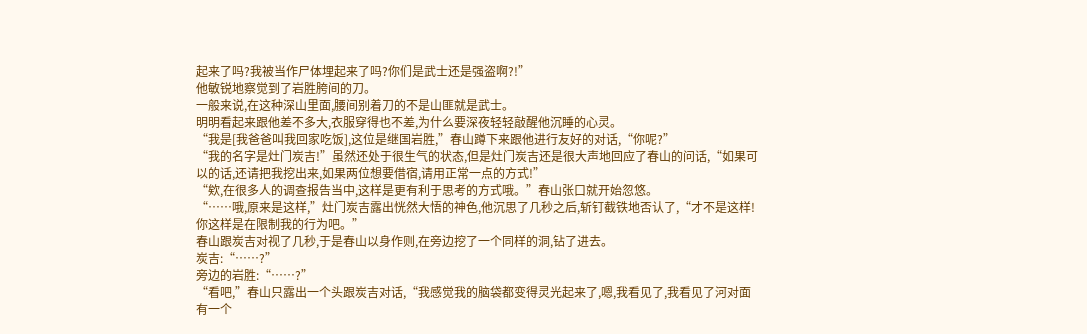起来了吗?我被当作尸体埋起来了吗?你们是武士还是强盗啊?!”
他敏锐地察觉到了岩胜胯间的刀。
一般来说,在这种深山里面,腰间别着刀的不是山匪就是武士。
明明看起来跟他差不多大,衣服穿得也不差,为什么要深夜轻轻敲醒他沉睡的心灵。
“我是[我爸爸叫我回家吃饭],这位是继国岩胜,”春山蹲下来跟他进行友好的对话,“你呢?”
“我的名字是灶门炭吉!”虽然还处于很生气的状态,但是灶门炭吉还是很大声地回应了春山的问话,“如果可以的话,还请把我挖出来,如果两位想要借宿,请用正常一点的方式!”
“欸,在很多人的调查报告当中,这样是更有利于思考的方式哦。”春山张口就开始忽悠。
“……哦,原来是这样,”灶门炭吉露出恍然大悟的神色,他沉思了几秒之后,斩钉截铁地否认了,“才不是这样!你这样是在限制我的行为吧。”
春山跟炭吉对视了几秒,于是春山以身作则,在旁边挖了一个同样的洞,钻了进去。
炭吉:“……?”
旁边的岩胜:“……?”
“看吧,”春山只露出一个头跟炭吉对话,“我感觉我的脑袋都变得灵光起来了,嗯,我看见了,我看见了河对面有一个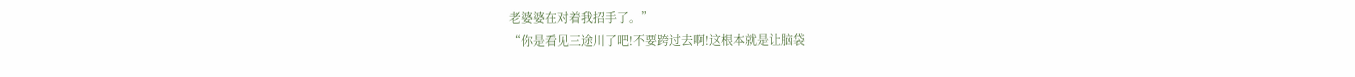老婆婆在对着我招手了。”
“你是看见三途川了吧!不要跨过去啊!这根本就是让脑袋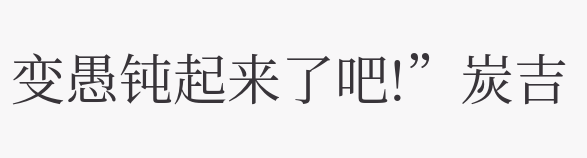变愚钝起来了吧!”炭吉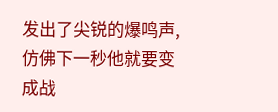发出了尖锐的爆鸣声,仿佛下一秒他就要变成战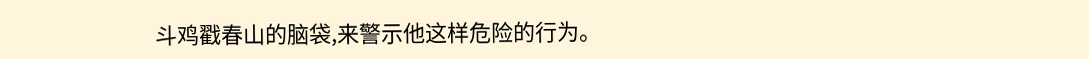斗鸡戳春山的脑袋,来警示他这样危险的行为。